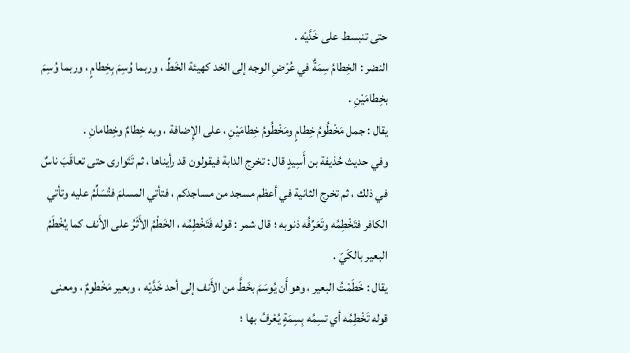حتى تنبسط على خَدَّيْه .
النضر : الخِطامُ سِمَةٌ في عُرْضِ الوجه إلى الخد كهيئة الخَطِّ ، وربما وُسِمَ بِخِطامٍ ، وربما وُسِمَ بخِطامَيْنِ .
يقال : جمل مَخْطُومُ خِطامٍ ومَخْطُومُ خِطامَيْنِ ، على الإِضافة ، وبه خِطامٌ وخِطامانِ .
وفي حديث حُذيفة بن أَسِيدٍ قال : تخرج الدابة فيقولون قد رأيناها ، ثم تَتَوارى حتى تعاقَبَ ناسٌ في ذلك ، ثم تخرج الثانية في أعظم مسجد من مساجدكم ، فتأتي المسلمَ فتُسَلِّمُ عليه وتأتي الكافر فتَخْطِمُه وتَعَرِّفُه ذنوبه ؛ قال شمر : قوله فَتَخْطِمُه ، الخَطْمُ الأَثَرُ على الأَنف كما يُخْطَمُ البعير بالكَيّ .
يقال : خَطَمْتُ البعير ، وهو أَن يُوسَمَ بخَطَّ من الأَنف إلى أحد خَدَّيْه ، وبعير مَخْطومٌ ، ومعنى قوله تَخْطِمُه أي تسِمُه بِسِمَةٍ يُعْرفُ بها ؛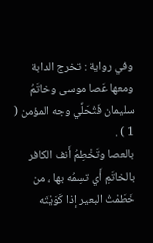وفي رواية : تخرج الدابة ومعها عَصا موسى وخاتَمُ سليمان فَتُحَلِّي وجه المؤمن ( 1 ) .
بالعصا وتَخْطِمُ أَنف الكافر بالخاتَمِ أَي تسِمُه بها ، من خَطَمْتُ البعير إذا كَوَيْتَه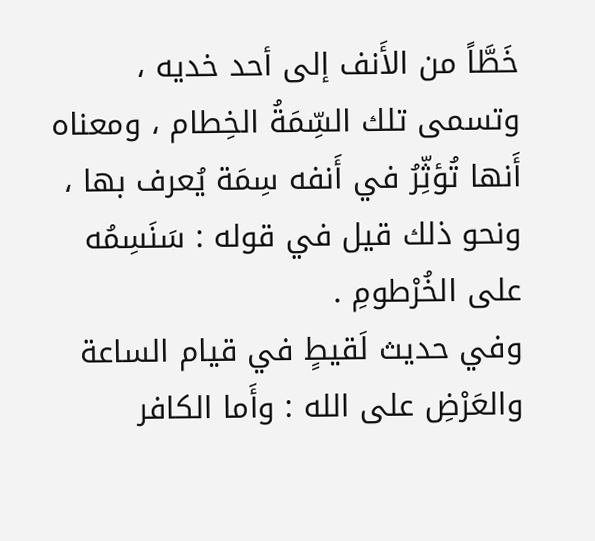خَطَّاً من الأَنف إلى أحد خديه ، وتسمى تلك السِّمَةُ الخِطام ، ومعناه أَنها تُؤثِّرُ في أَنفه سِمَة يُعرف بها ، ونحو ذلك قيل في قوله : سَنَسِمُه على الخُرْطومِ .
وفي حديث لَقيطٍ في قيام الساعة والعَرْضِ على الله : وأَما الكافر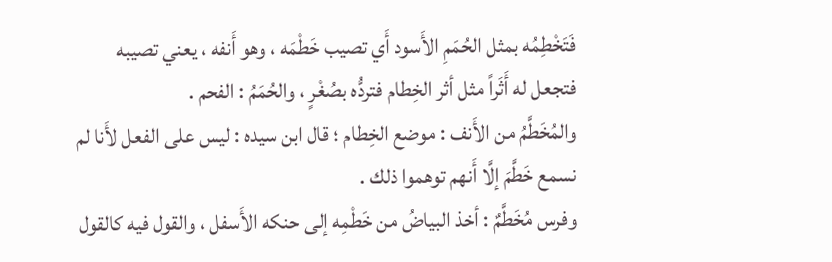فَتَخْطِمُه بمثل الحُمَمِ الأَسود أَي تصيب خَطْمَه ، وهو أَنفه ، يعني تصيبه فتجعل له أَثَراً مثل أثر الخِطام فتردُّه بصُغْرٍ ، والحُمَمُ : الفحم .
والمُخَطَّمُ من الأَنف : موضع الخِطام ؛ قال ابن سيده : ليس على الفعل لأَنا لم نسمع خَطَّمَ إلَّا أَنهم توهموا ذلك .
وفرس مُخَطَّمٌ : أخذ البياضُ من خَطْمِه إلى حنكه الأَسفل ، والقول فيه كالقول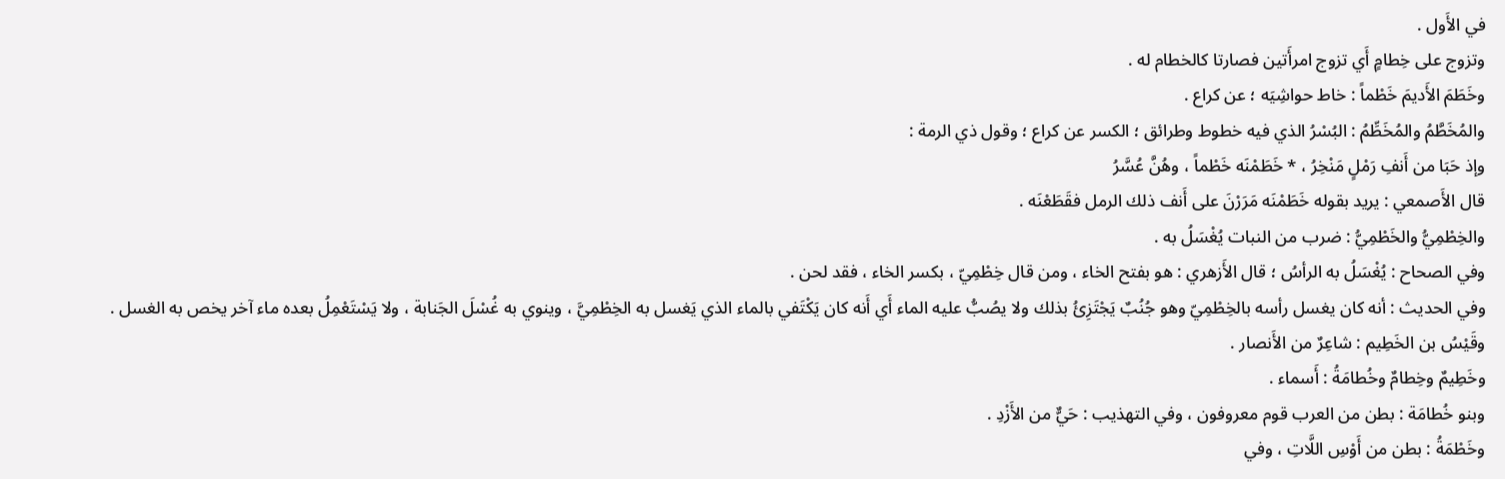في الأَول .
وتزوج على خِطامٍ أَي تزوج امرأَتين فصارتا كالخطام له .
وخَطَمَ الأَديمَ خَطْماً : خاط حواشِيَه ؛ عن كراع .
والمُخَطَّمُ والمُخَطِّمُ : البُسْرُ الذي فيه خطوط وطرائق ؛ الكسر عن كراع ؛ وقول ذي الرمة :
وإذ حَبَا من أَنفِ رَمْلٍ مَنْخِرُ ، * خَطَمْنَه خَطْماً ، وهُنَّ عُسَّرُ
قال الأَصمعي : يريد بقوله خَطَمْنَه مَرَرْنَ على أَنف ذلك الرمل فقَطَعْنَه .
والخِطْمِيُّ والخَطْمِيُّ : ضرب من النبات يُغْسَلُ به .
وفي الصحاح : يُغْسَلُ به الرأسُ ؛ قال الأَزهري : هو بفتح الخاء ، ومن قال خِطْمِيّ ، بكسر الخاء ، فقد لحن .
وفي الحديث : أنه كان يغسل رأسه بالخِطْمِيّ وهو جُنُبٌ يَجْتَزِئُ بذلك ولا يصُبُّ عليه الماء أَي أَنه كان يَكْتَفي بالماء الذي يَغسل به الخِطْمِيَّ ، وينوي به غُسْلَ الجَنابة ، ولا يَسْتَعْمِلُ بعده ماء آخر يخص به الغسل .
وقَيْسُ بن الخَطِيم : شاعِرٌ من الأَنصار .
وخَطِيمٌ وخِطامٌ وخُطامَةُ : أَسماء .
وبنو خُطامَة : بطن من العرب قوم معروفون ، وفي التهذيب : حَيٌّ من الأَزْدِ .
وخَطْمَةُ : بطن من أَوْسِ اللَّاتِ ، وفي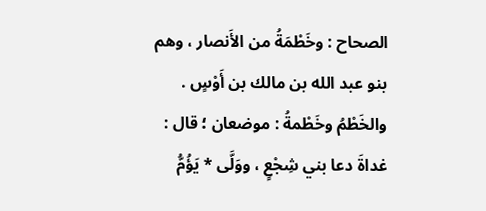الصحاح : وخَطْمَةُ من الأَنصار ، وهم بنو عبد الله بن مالك بن أَوْسٍ .
والخَطْمُ وخَطْمةُ : موضعان ؛ قال :
غداةَ دعا بني شِجْعٍ ، ووَلَّى * يَؤُمُّ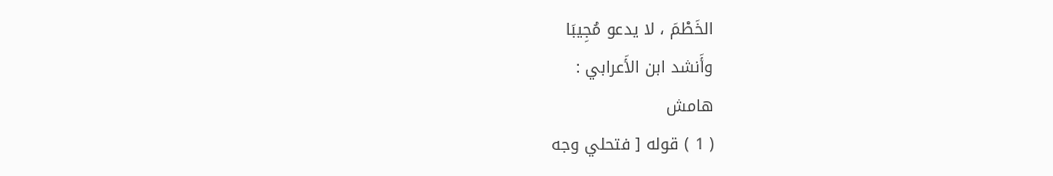الخَطْمَ ، لا يدعو مُجِيبَا
وأَنشد ابن الأَعرابي :
هامش
( 1 ) قوله [ فتحلي وجه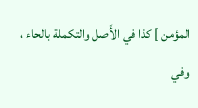المؤمن ] كذا في الأَصل والتكملة بالحاء ، وفي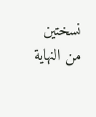نسختين من النهاية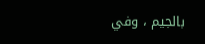بالجيم ، وفي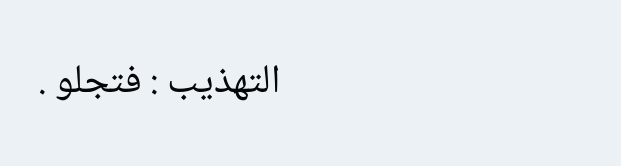التهذيب : فتجلو .